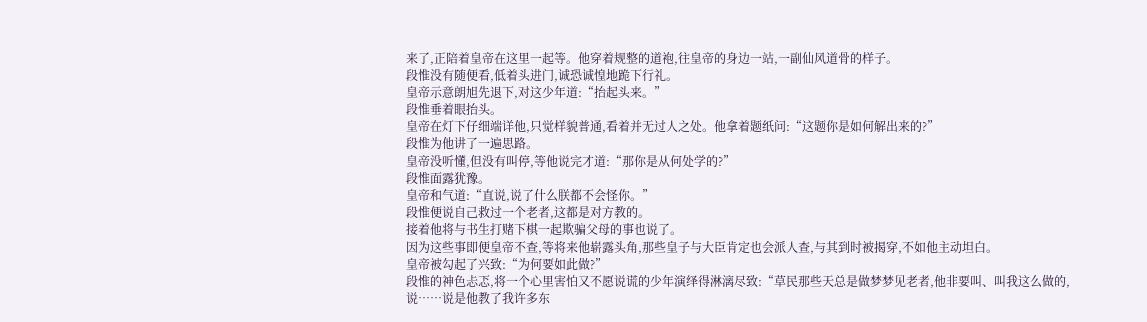来了,正陪着皇帝在这里一起等。他穿着规整的道袍,往皇帝的身边一站,一副仙风道骨的样子。
段惟没有随便看,低着头进门,诚恐诚惶地跪下行礼。
皇帝示意朗旭先退下,对这少年道:“抬起头来。”
段惟垂着眼抬头。
皇帝在灯下仔细端详他,只觉样貌普通,看着并无过人之处。他拿着题纸问:“这题你是如何解出来的?”
段惟为他讲了一遍思路。
皇帝没听懂,但没有叫停,等他说完才道:“那你是从何处学的?”
段惟面露犹豫。
皇帝和气道:“直说,说了什么朕都不会怪你。”
段惟便说自己救过一个老者,这都是对方教的。
接着他将与书生打赌下棋一起欺骗父母的事也说了。
因为这些事即便皇帝不查,等将来他崭露头角,那些皇子与大臣肯定也会派人查,与其到时被揭穿,不如他主动坦白。
皇帝被勾起了兴致:“为何要如此做?”
段惟的神色忐忑,将一个心里害怕又不愿说谎的少年演绎得淋漓尽致:“草民那些天总是做梦梦见老者,他非要叫、叫我这么做的,说……说是他教了我许多东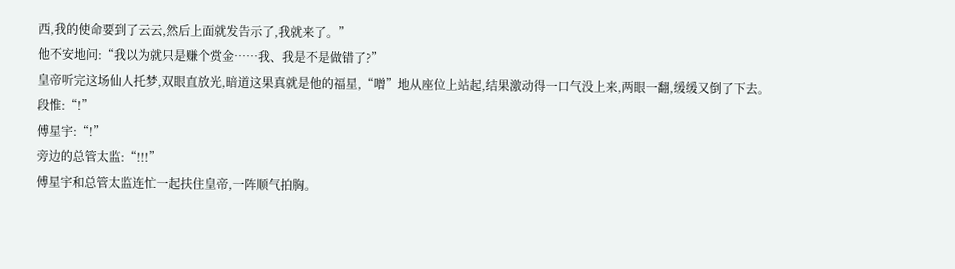西,我的使命要到了云云,然后上面就发告示了,我就来了。”
他不安地问:“我以为就只是赚个赏金……我、我是不是做错了?”
皇帝听完这场仙人托梦,双眼直放光,暗道这果真就是他的福星,“噌”地从座位上站起,结果激动得一口气没上来,两眼一翻,缓缓又倒了下去。
段惟:“!”
傅星宇:“!”
旁边的总管太监:“!!!”
傅星宇和总管太监连忙一起扶住皇帝,一阵顺气拍胸。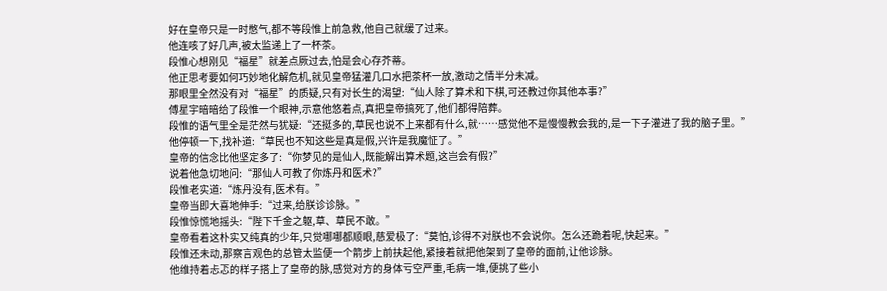好在皇帝只是一时憋气,都不等段惟上前急救,他自己就缓了过来。
他连咳了好几声,被太监递上了一杯茶。
段惟心想刚见“福星”就差点厥过去,怕是会心存芥蒂。
他正思考要如何巧妙地化解危机,就见皇帝猛灌几口水把茶杯一放,激动之情半分未减。
那眼里全然没有对“福星”的质疑,只有对长生的渴望:“仙人除了算术和下棋,可还教过你其他本事?”
傅星宇暗暗给了段惟一个眼神,示意他悠着点,真把皇帝搞死了,他们都得陪葬。
段惟的语气里全是茫然与犹疑:“还挺多的,草民也说不上来都有什么,就……感觉他不是慢慢教会我的,是一下子灌进了我的脑子里。”
他停顿一下,找补道:“草民也不知这些是真是假,兴许是我魔怔了。”
皇帝的信念比他坚定多了:“你梦见的是仙人,既能解出算术题,这岂会有假?”
说着他急切地问:“那仙人可教了你炼丹和医术?”
段惟老实道:“炼丹没有,医术有。”
皇帝当即大喜地伸手:“过来,给朕诊诊脉。”
段惟惊慌地摇头:“陛下千金之躯,草、草民不敢。”
皇帝看着这朴实又纯真的少年,只觉哪哪都顺眼,慈爱极了:“莫怕,诊得不对朕也不会说你。怎么还跪着呢,快起来。”
段惟还未动,那察言观色的总管太监便一个箭步上前扶起他,紧接着就把他架到了皇帝的面前,让他诊脉。
他维持着忐忑的样子搭上了皇帝的脉,感觉对方的身体亏空严重,毛病一堆,便挑了些小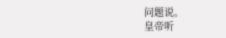问题说。
皇帝听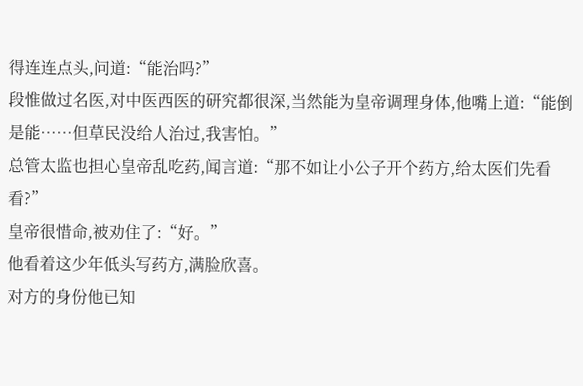得连连点头,问道:“能治吗?”
段惟做过名医,对中医西医的研究都很深,当然能为皇帝调理身体,他嘴上道:“能倒是能……但草民没给人治过,我害怕。”
总管太监也担心皇帝乱吃药,闻言道:“那不如让小公子开个药方,给太医们先看看?”
皇帝很惜命,被劝住了:“好。”
他看着这少年低头写药方,满脸欣喜。
对方的身份他已知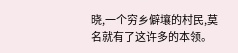晓,一个穷乡僻壤的村民,莫名就有了这许多的本领。